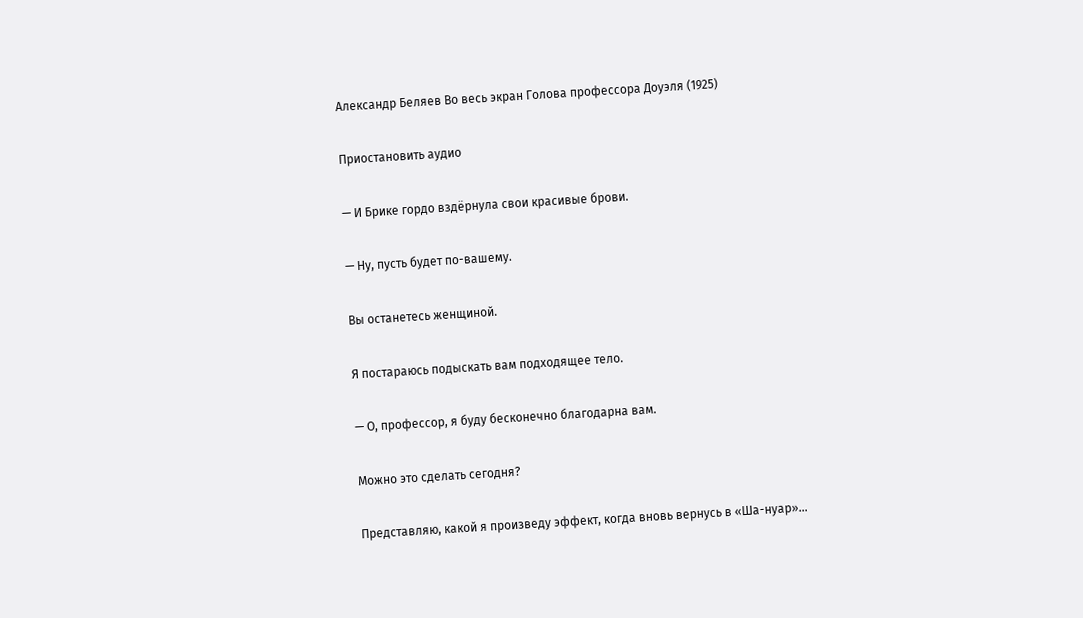Александр Беляев Во весь экран Голова профессора Доуэля (1925)

Приостановить аудио

— И Брике гордо вздёрнула свои красивые брови.

— Ну, пусть будет по-вашему.

Вы останетесь женщиной.

Я постараюсь подыскать вам подходящее тело.

— О, профессор, я буду бесконечно благодарна вам.

Можно это сделать сегодня?

Представляю, какой я произведу эффект, когда вновь вернусь в «Ша-нуар»…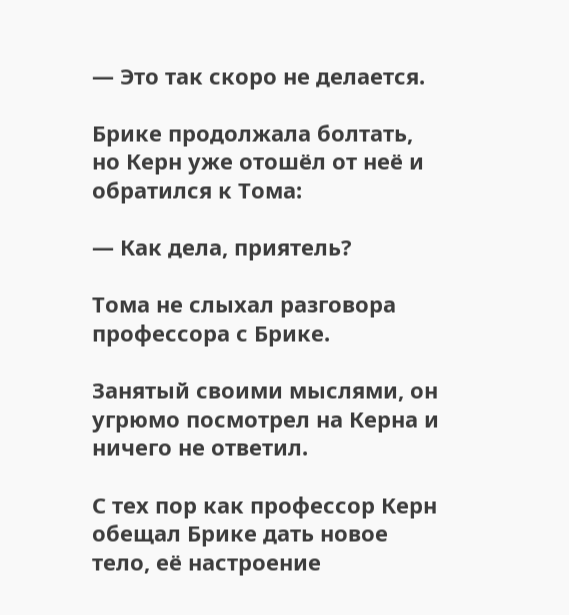— Это так скоро не делается.

Брике продолжала болтать, но Керн уже отошёл от неё и обратился к Тома:

— Как дела, приятель?

Тома не слыхал разговора профессора с Брике.

Занятый своими мыслями, он угрюмо посмотрел на Керна и ничего не ответил.

С тех пор как профессор Керн обещал Брике дать новое тело, её настроение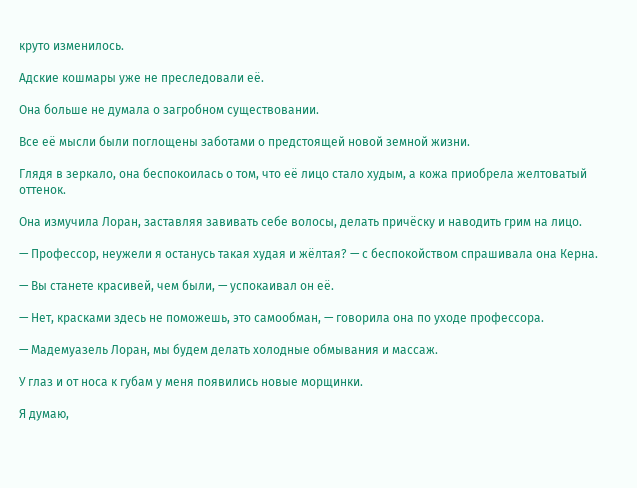круто изменилось.

Адские кошмары уже не преследовали её.

Она больше не думала о загробном существовании.

Все её мысли были поглощены заботами о предстоящей новой земной жизни.

Глядя в зеркало, она беспокоилась о том, что её лицо стало худым, а кожа приобрела желтоватый оттенок.

Она измучила Лоран, заставляя завивать себе волосы, делать причёску и наводить грим на лицо.

— Профессор, неужели я останусь такая худая и жёлтая? — с беспокойством спрашивала она Керна.

— Вы станете красивей, чем были, — успокаивал он её.

— Нет, красками здесь не поможешь, это самообман, — говорила она по уходе профессора.

— Мадемуазель Лоран, мы будем делать холодные обмывания и массаж.

У глаз и от носа к губам у меня появились новые морщинки.

Я думаю,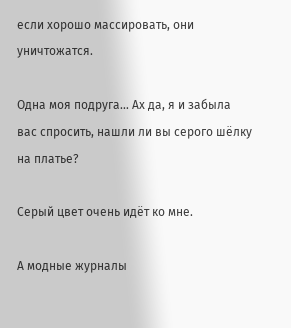если хорошо массировать, они уничтожатся.

Одна моя подруга… Ах да, я и забыла вас спросить, нашли ли вы серого шёлку на платье?

Серый цвет очень идёт ко мне.

А модные журналы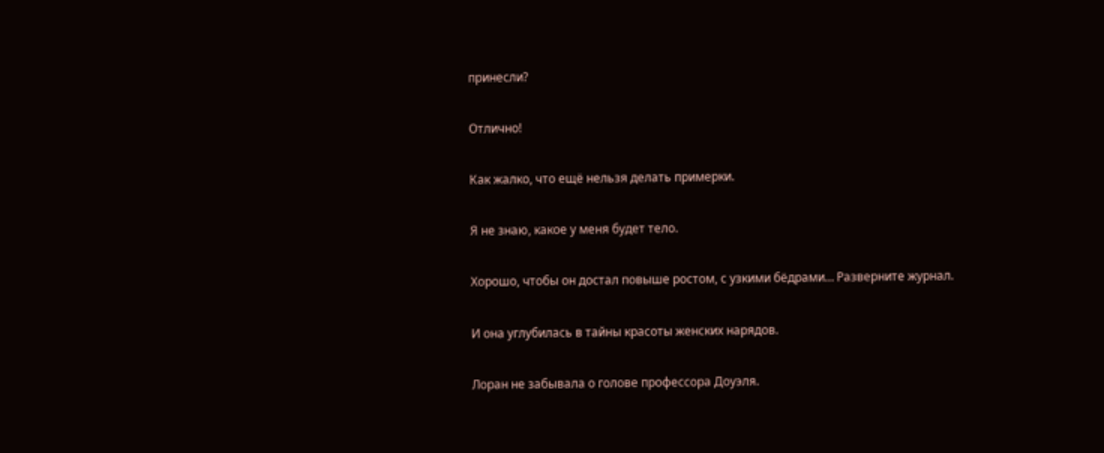принесли?

Отлично!

Как жалко, что ещё нельзя делать примерки.

Я не знаю, какое у меня будет тело.

Хорошо, чтобы он достал повыше ростом, с узкими бёдрами… Разверните журнал.

И она углубилась в тайны красоты женских нарядов.

Лоран не забывала о голове профессора Доуэля.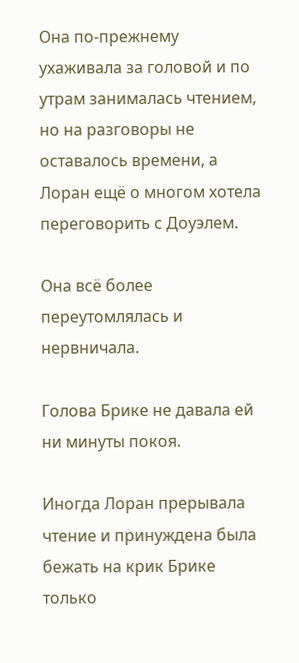Она по-прежнему ухаживала за головой и по утрам занималась чтением, но на разговоры не оставалось времени, а Лоран ещё о многом хотела переговорить с Доуэлем.

Она всё более переутомлялась и нервничала.

Голова Брике не давала ей ни минуты покоя.

Иногда Лоран прерывала чтение и принуждена была бежать на крик Брике только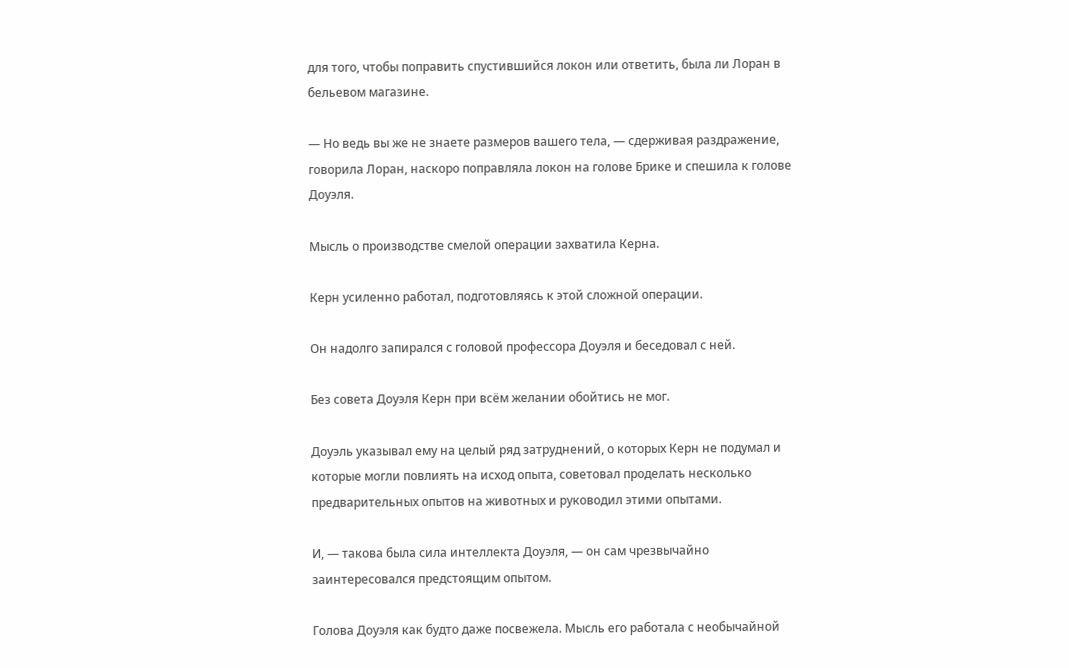для того, чтобы поправить спустившийся локон или ответить, была ли Лоран в бельевом магазине.

— Но ведь вы же не знаете размеров вашего тела, — сдерживая раздражение, говорила Лоран, наскоро поправляла локон на голове Брике и спешила к голове Доуэля.

Мысль о производстве смелой операции захватила Керна.

Керн усиленно работал, подготовляясь к этой сложной операции.

Он надолго запирался с головой профессора Доуэля и беседовал с ней.

Без совета Доуэля Керн при всём желании обойтись не мог.

Доуэль указывал ему на целый ряд затруднений, о которых Керн не подумал и которые могли повлиять на исход опыта, советовал проделать несколько предварительных опытов на животных и руководил этими опытами.

И, — такова была сила интеллекта Доуэля, — он сам чрезвычайно заинтересовался предстоящим опытом.

Голова Доуэля как будто даже посвежела. Мысль его работала с необычайной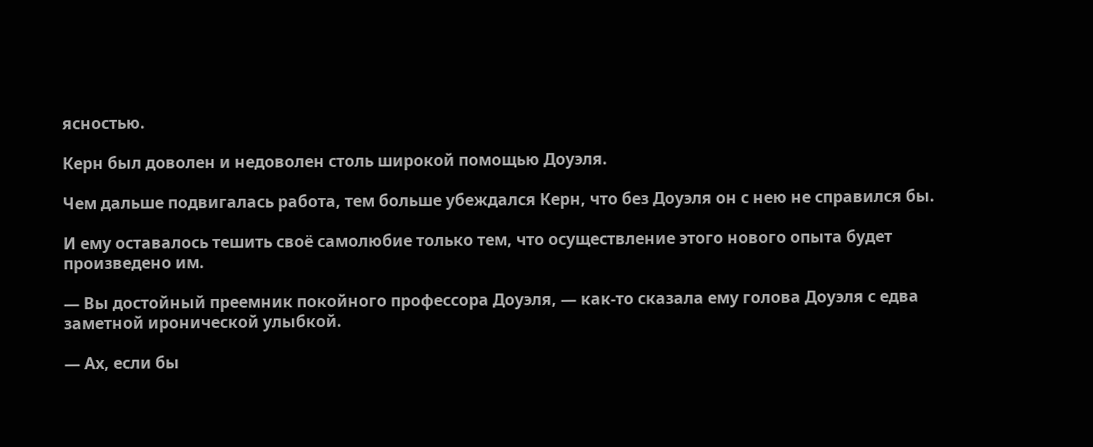ясностью.

Керн был доволен и недоволен столь широкой помощью Доуэля.

Чем дальше подвигалась работа, тем больше убеждался Керн, что без Доуэля он с нею не справился бы.

И ему оставалось тешить своё самолюбие только тем, что осуществление этого нового опыта будет произведено им.

— Вы достойный преемник покойного профессора Доуэля, — как-то сказала ему голова Доуэля с едва заметной иронической улыбкой.

— Ах, если бы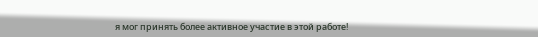я мог принять более активное участие в этой работе!